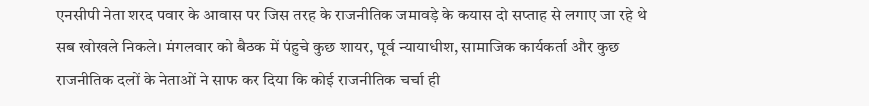एनसीपी नेता शरद पवार के आवास पर जिस तरह के राजनीतिक जमावड़े के कयास दो सप्ताह से लगाए जा रहे थे सब खोखले निकले। मंगलवार को बैठक में पंहुचे कुछ शायर, पूर्व न्यायाधीश, सामाजिक कार्यकर्ता और कुछ राजनीतिक दलों के नेताओं ने साफ कर दिया कि कोई राजनीतिक चर्चा ही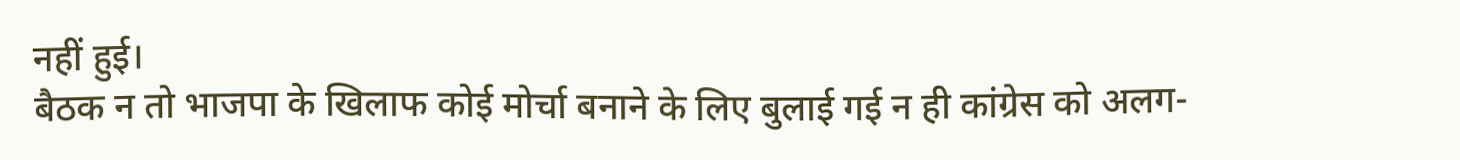नहीं हुई।
बैठक न तो भाजपा के खिलाफ कोई मोर्चा बनाने के लिए बुलाई गई न ही कांग्रेस को अलग-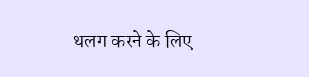थलग करने के लिए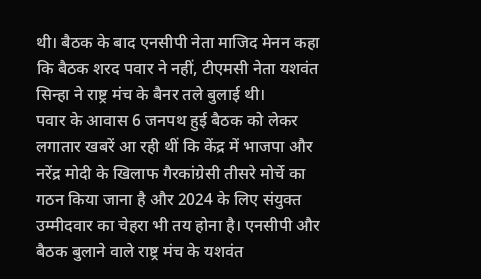थी। बैठक के बाद एनसीपी नेता माजिद मेनन कहा कि बैठक शरद पवार ने नहीं, टीएमसी नेता यशवंत सिन्हा ने राष्ट्र मंच के बैनर तले बुलाई थी।
पवार के आवास 6 जनपथ हुई बैठक को लेकर लगातार खबरें आ रही थीं कि केंद्र में भाजपा और नरेंद्र मोदी के खिलाफ गैरकांग्रेसी तीसरे मोर्चे का गठन किया जाना है और 2024 के लिए संयुक्त उम्मीदवार का चेहरा भी तय होना है। एनसीपी और बैठक बुलाने वाले राष्ट्र मंच के यशवंत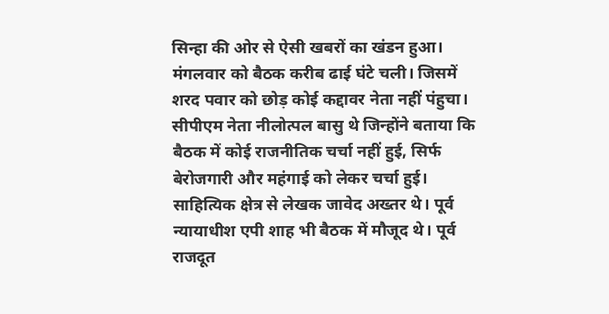सिन्हा की ओर से ऐसी खबरों का खंडन हुआ।
मंगलवार को बैठक करीब ढाई घंटे चली। जिसमें शरद पवार को छोड़ कोई कद्दावर नेता नहीं पंहुचा। सीपीएम नेता नीलोत्पल बासु थे जिन्होंने बताया कि बैठक में कोई राजनीतिक चर्चा नहीं हुई, सिर्फ बेरोजगारी और महंगाई को लेकर चर्चा हुई। साहित्यिक क्षेत्र से लेखक जावेद अख्तर थे। पूर्व न्यायाधीश एपी शाह भी बैठक में मौजूद थे। पूर्व राजदूत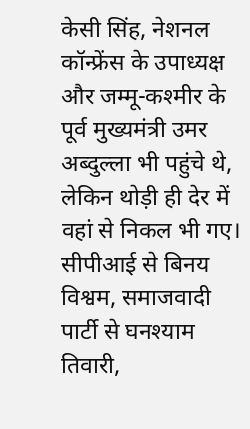केसी सिंह, नेशनल कॉन्फ्रेंस के उपाध्यक्ष और जम्मू-कश्मीर के पूर्व मुख्यमंत्री उमर अब्दुल्ला भी पहुंचे थे, लेकिन थोड़ी ही देर में वहां से निकल भी गए।
सीपीआई से बिनय विश्वम, समाजवादी पार्टी से घनश्याम तिवारी,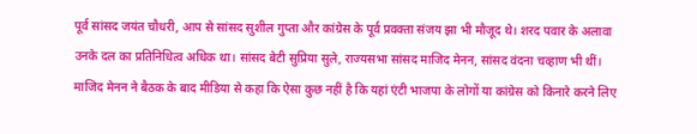पूर्व सांसद जयंत चौधरी, आप से सांसद सुशील गुप्ता और कांग्रेस के पूर्व प्रवक्ता संजय झा भी मौजूद थे। शरद पवार के अलावा उनके दल का प्रतिनिधित्व अधिक था। सांसद बेटी सुप्रिया सुले, राज्यसभा सांसद माजिद मेनन, सांसद वंदना चव्हाण भी थीं। माजिद मेनन ने बैठक के बाद मीडिया से कहा कि ऐसा कुछ नहीं है कि यहां एंटी भाजपा के लोगों या कांग्रेस को किनारे करने लिए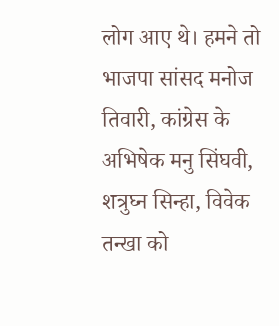लोग आए थे। हमने तो भाजपा सांसद मनोज तिवारी, कांग्रेस के अभिषेक मनु सिंघवी, शत्रुघ्न सिन्हा, विवेक तन्खा को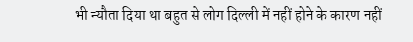भी न्यौता दिया था बहुत से लोग दिल्ली में नहीं होने के कारण नहीं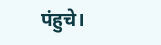पंहुचे।